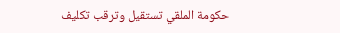حكومة الملقي تستقيل وترقب تكليف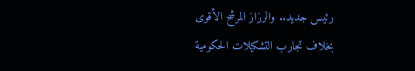رئيس جديد.. والرزاز المرشح الأقوى
بخلاف تجارب التشكيلات الحكومية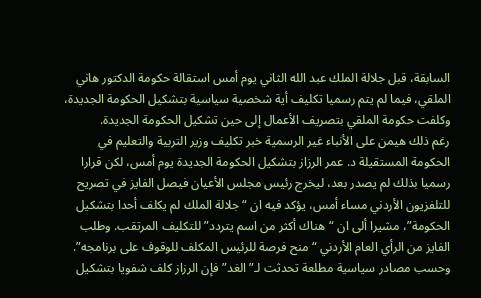السابقة، قبل جلالة الملك عبد الله الثاني يوم أمس استقالة حكومة الدكتور هاني الملقي، فيما لم يتم رسميا تكليف أية شخصية سياسية بتشكيل الحكومة الجديدة، وكلفت حكومة الملقي بتصريف الأعمال إلى حين تشكيل الحكومة الجديدة.
رغم ذلك هيمن على الأنباء غير الرسمية خبر تكليف وزير التربية والتعليم في الحكومة المستقيلة د. عمر الرزاز بتشكيل الحكومة الجديدة يوم أمس، لكن قرارا رسميا بذلك لم يصدر بعد، ليخرج رئيس مجلس الأعيان فيصل الفايز في تصريح للتلفزيون الأردني مساء أمس، يؤكد فيه ان “جلالة الملك لم يكلف أحدا بتشكيل الحكومة”، مشيرا ألى ان “هناك أكثر من اسم يتردد” للتكليف المرتقب. وطلب الفايز من الرأي العام الأردني “منح فرصة للرئيس المكلف للوقوف على برنامجه”.
وحسب مصادر سياسية مطلعة تحدثت لـ”الغد” فإن الرزاز كلف شفويا بتشكيل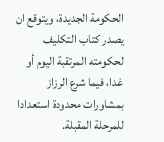الحكومة الجديدة، ويتوقع ان يصدر كتاب التكليف لحكومته المرتقبة اليوم أو غدا، فيما شرع الرزاز بمشاورات محدودة استعدادا للمرحلة المقبلة.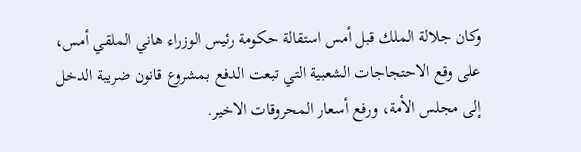وكان جلالة الملك قبل أمس استقالة حكومة رئيس الوزراء هاني الملقي أمس، على وقع الاحتجاجات الشعبية التي تبعت الدفع بمشروع قانون ضريبة الدخل إلى مجلس الأمة، ورفع أسعار المحروقات الاخير.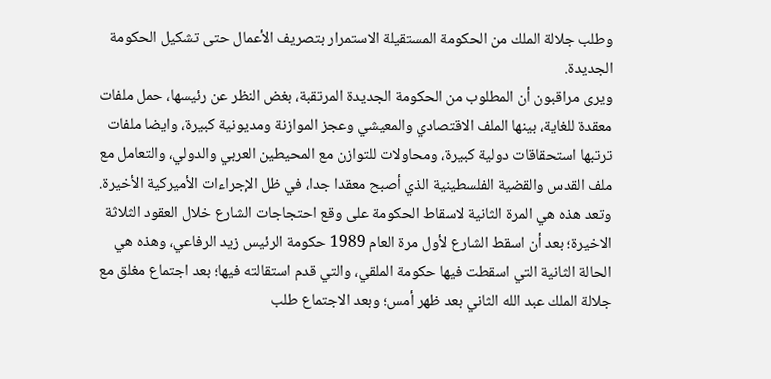وطلب جلالة الملك من الحكومة المستقیلة الاستمرار بتصریف الأعمال حتى تشكیل الحكومة الجدیدة.
ويرى مراقبون أن المطلوب من الحكومة الجديدة المرتقبة، بغض النظر عن رئيسها، حمل ملفات معقدة للغاية، بينها الملف الاقتصادي والمعيشي وعجز الموازنة ومديونية كبيرة، وايضا ملفات ترتبها استحقاقات دولية كبيرة، ومحاولات للتوازن مع المحيطين العربي والدولي، والتعامل مع ملف القدس والقضية الفلسطينية الذي أصبح معقدا جدا، في ظل الإجراءات الأميركية الأخيرة.
وتعد هذه هي المرة الثانية لاسقاط الحكومة على وقع احتجاجات الشارع خلال العقود الثلاثة الاخيرة؛ بعد أن اسقط الشارع لأول مرة العام 1989 حكومة الرئيس زيد الرفاعي، وهذه هي الحالة الثانية التي اسقطت فيها حكومة الملقي، والتي قدم استقالته فيها؛ بعد اجتماع مغلق مع جلالة الملك عبد الله الثاني بعد ظهر أمس؛ وبعد الاجتماع طلب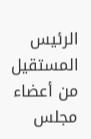الرئيس المستقيل من أعضاء مجلس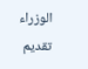الوزراء تقديم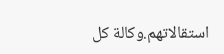استقالاتهم.وكالة كل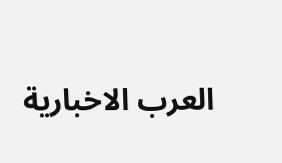العرب الاخبارية